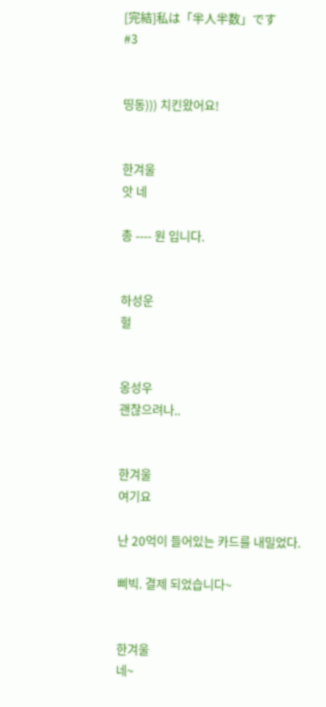[完結]私は「半人半数」です
#3


띵동))) 치킨왔어요!


한겨울
앗 네

총 ---- 원 입니다.


하성운
헐


옹성우
괜찮으려나..


한겨울
여기요

난 20억이 들어있는 카드를 내밀었다.

삐빅. 결제 되었습니다~


한겨울
네~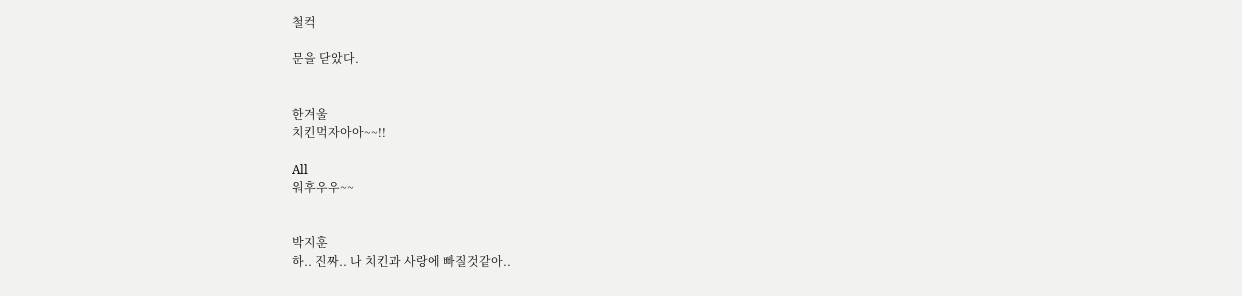철컥

문을 닫았다.


한겨울
치킨먹자아아~~!!

All
워후우우~~


박지훈
하.. 진짜.. 나 치킨과 사랑에 빠질것같아..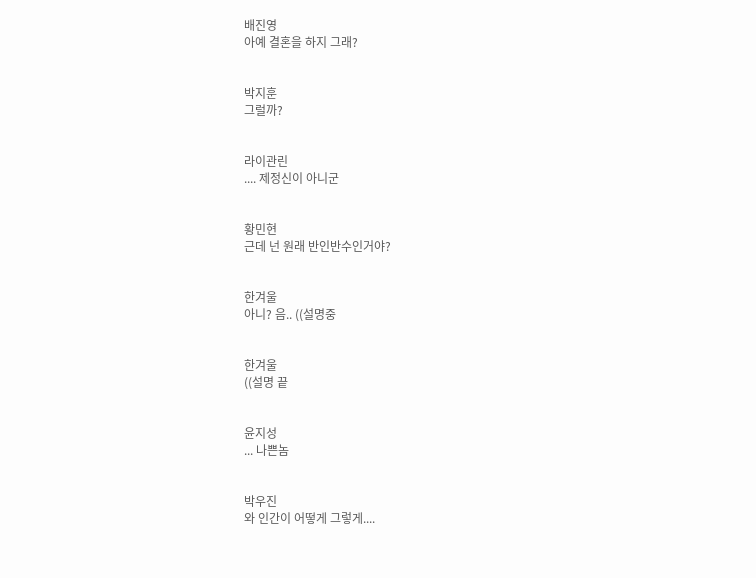배진영
아예 결혼을 하지 그래?


박지훈
그럴까?


라이관린
.... 제정신이 아니군


황민현
근데 넌 원래 반인반수인거야?


한겨울
아니? 음.. ((설명중


한겨울
((설명 끝


윤지성
... 나쁜놈


박우진
와 인간이 어떻게 그렇게....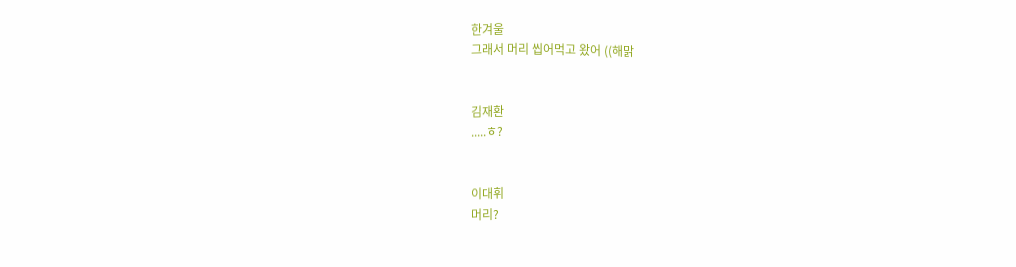한겨울
그래서 머리 씹어먹고 왔어 ((해맑


김재환
.....ㅎ?


이대휘
머리?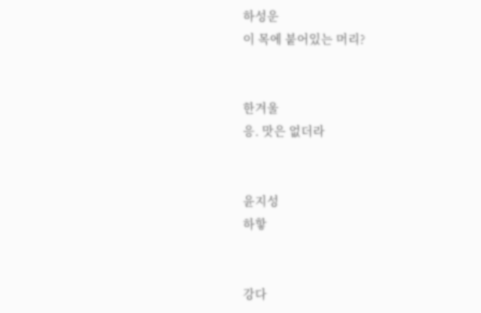하성운
이 목에 붙어있는 머리?


한겨울
응. 맛은 없더라


윤지성
하핳


강다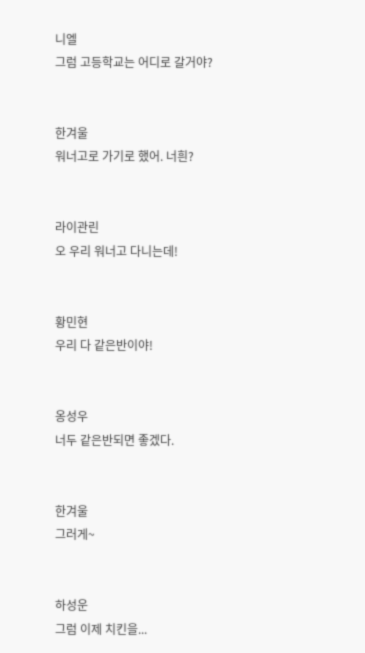니엘
그럼 고등학교는 어디로 갈거야?


한겨울
워너고로 가기로 했어. 너흰?


라이관린
오 우리 워너고 다니는데!


황민현
우리 다 같은반이야!


옹성우
너두 같은반되면 좋겠다.


한겨울
그러게~


하성운
그럼 이제 치킨을...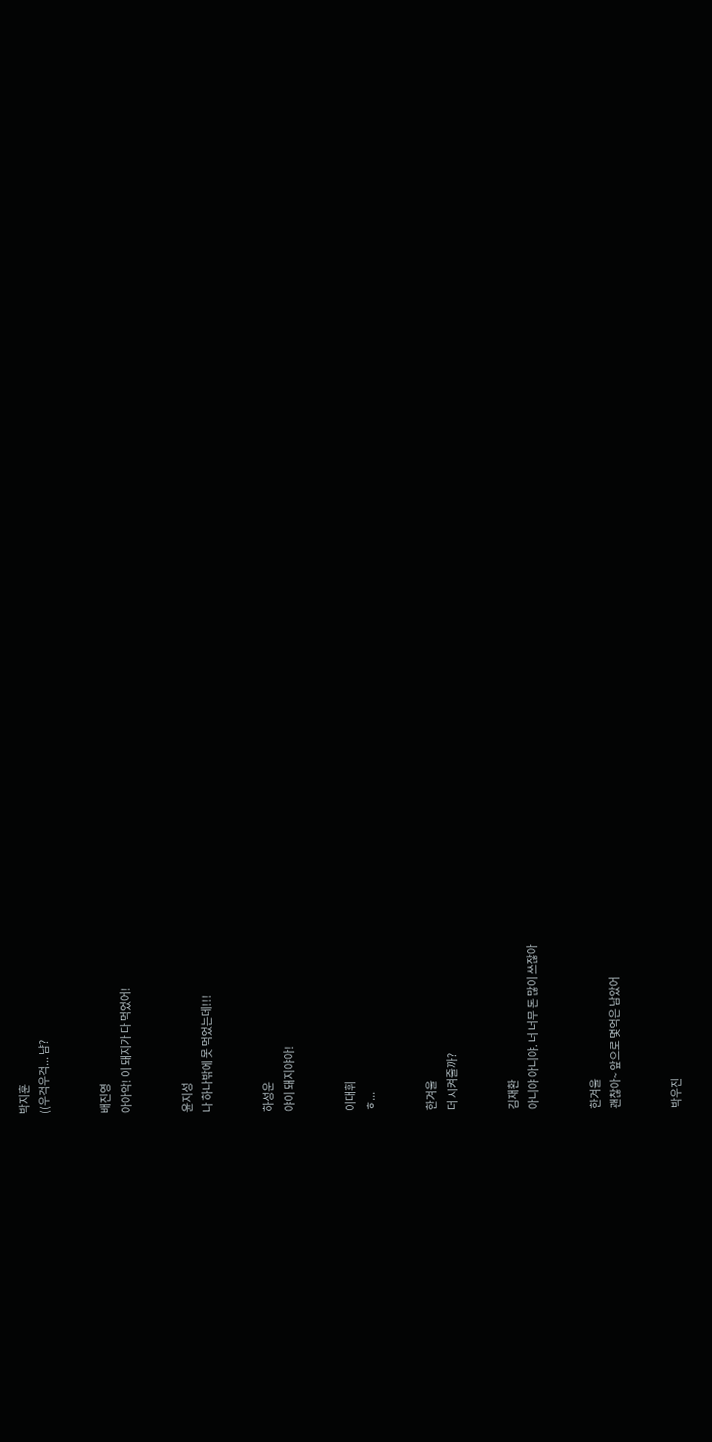박지훈
((우걱우걱... 냠?


배진영
아아악! 이 돼지가 다 먹었어!


윤지성
나 하나밖에 못 먹었는데!!!


하성운
야이 돼지야아!


이대휘
ㅎ...


한겨울
더 시켜줄까?


김재환
아니야 아니야. 너 너무 돈 많이 쓰잖아


한겨울
괜찮아~ 앞으로 몇억은 남았어


박우진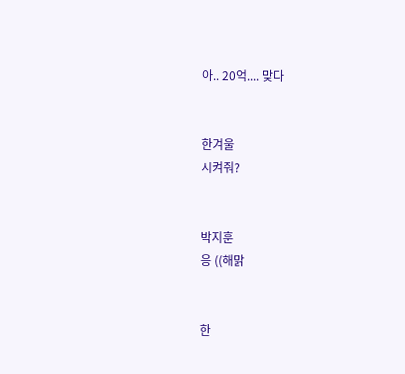아.. 20억.... 맞다


한겨울
시켜줘?


박지훈
응 ((해맑


한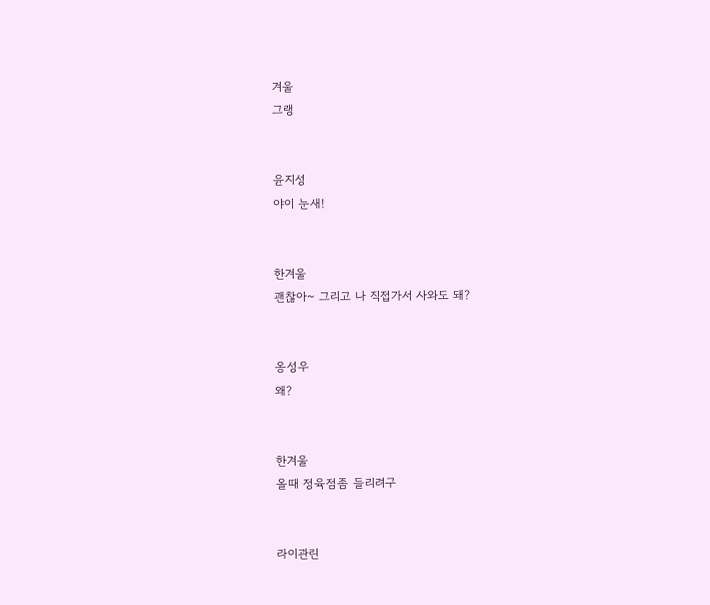겨울
그랭


윤지성
야이 눈새!


한겨울
괜찮아~ 그리고 나 직접가서 사와도 돼?


옹성우
왜?


한겨울
올때 정육점좀 들리려구


라이관린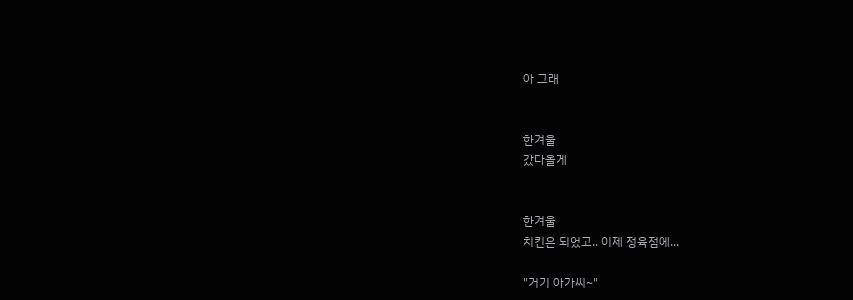아 그래


한겨울
갔다올게


한겨울
치킨은 되었고.. 이제 정육점에...

"거기 아가씨~"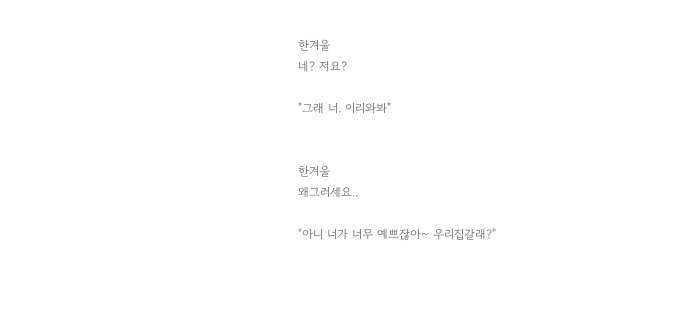한겨울
네? 저요?

"그래 너. 이리와봐"


한겨울
왜그러세요..

"아니 너가 너무 예쁘잖아~ 우리집갈래?"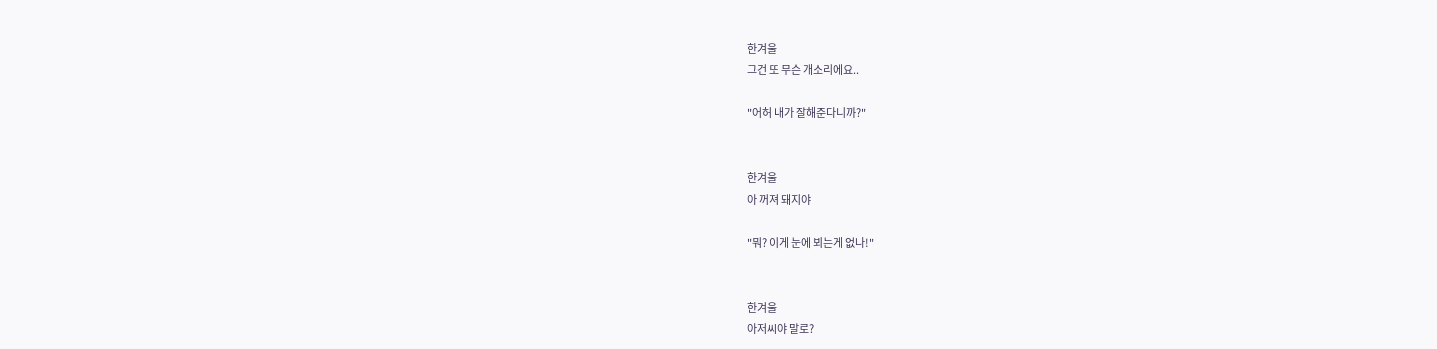한겨울
그건 또 무슨 개소리에요..

"어허 내가 잘해준다니까?"


한겨울
아 꺼져 돼지야

"뭐? 이게 눈에 뵈는게 없나!"


한겨울
아저씨야 말로?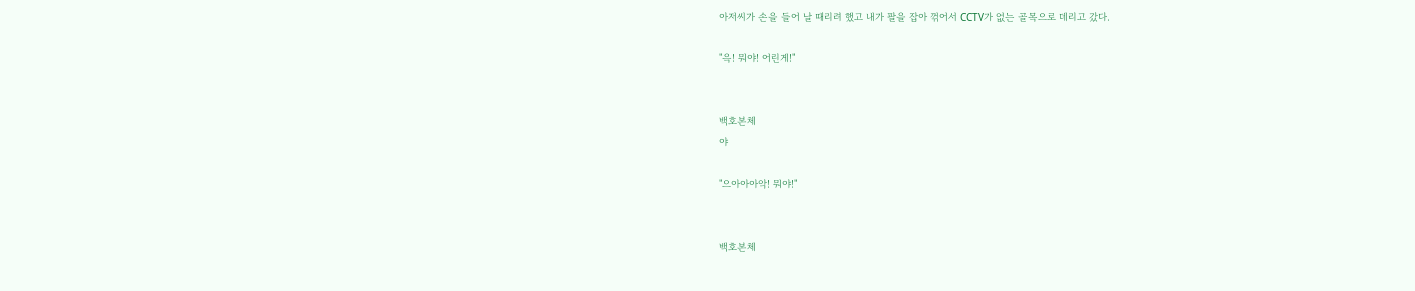아저씨가 손을 들어 날 때리려 했고 내가 팔을 잡아 꺾어서 CCTV가 없는 골목으로 데리고 갔다.

"윽! 뭐야! 어린게!"


백호본체
야

"으아아아악! 뭐야!"


백호본체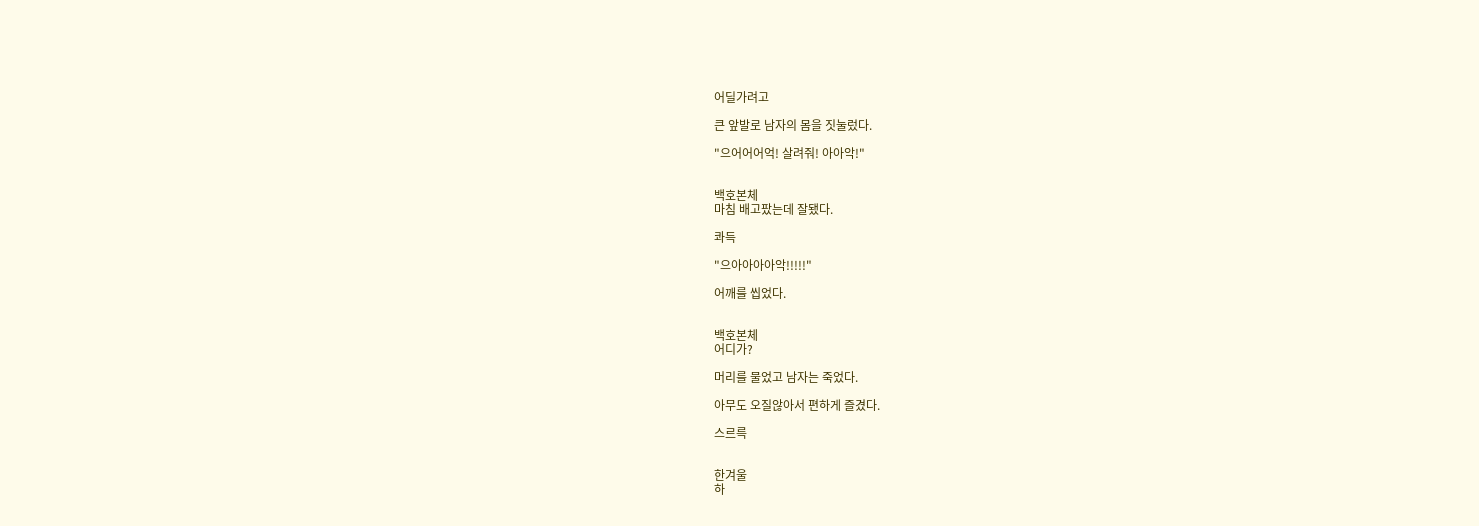어딜가려고

큰 앞발로 남자의 몸을 짓눌렀다.

"으어어어억! 살려줘! 아아악!"


백호본체
마침 배고팠는데 잘됐다.

콰득

"으아아아아악!!!!!"

어깨를 씹었다.


백호본체
어디가?

머리를 물었고 남자는 죽었다.

아무도 오질않아서 편하게 즐겼다.

스르륵


한겨울
하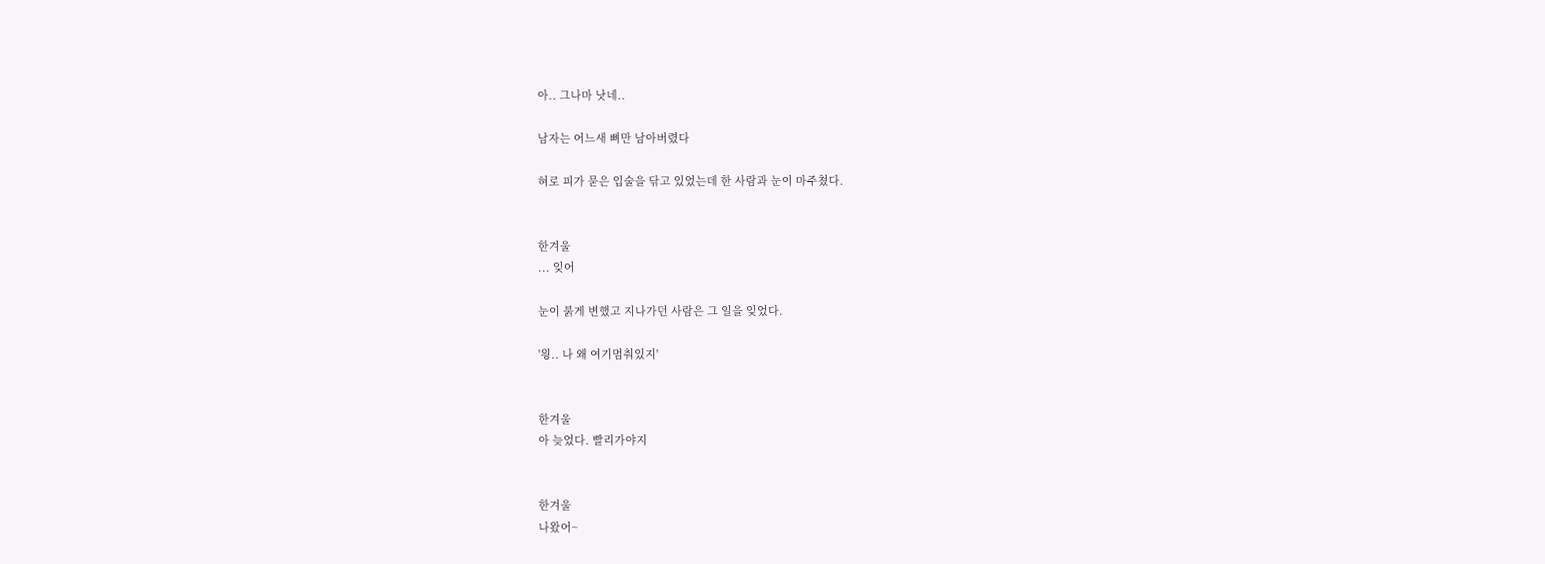아.. 그나마 낫네..

남자는 어느새 뼈만 남아버렸다

혀로 피가 묻은 입술을 닦고 있었는데 한 사람과 눈이 마주쳤다.


한겨울
... 잊어

눈이 붉게 변했고 지나가던 사람은 그 일을 잊었다.

'읭.. 나 왜 여기멈춰있지'


한겨울
아 늦었다. 빨리가야지


한겨울
나왔어~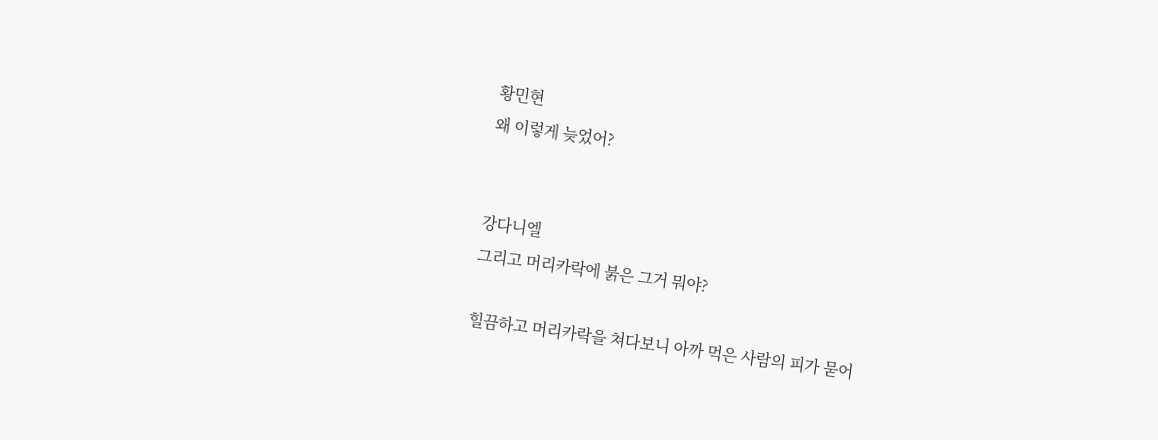황민현
왜 이렇게 늦었어?


강다니엘
그리고 머리카락에 붉은 그거 뭐야?

힐끔하고 머리카락을 쳐다보니 아까 먹은 사람의 피가 묻어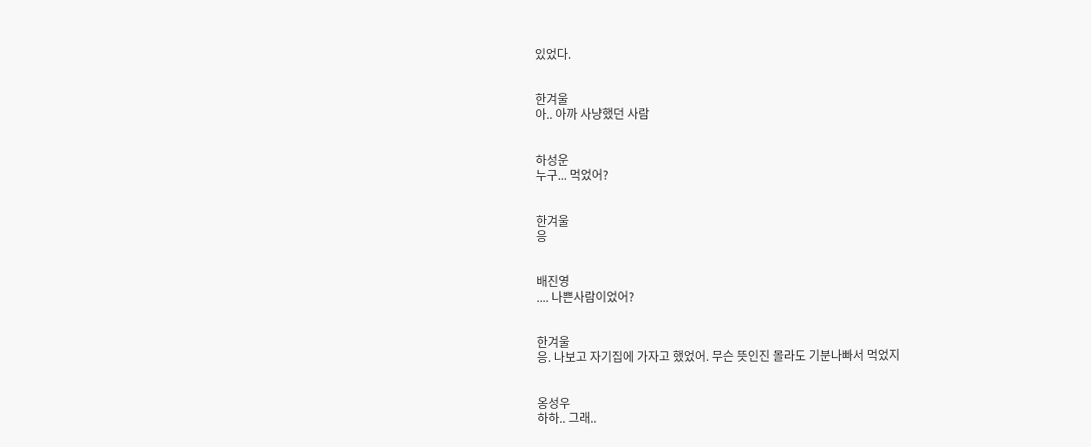있었다.


한겨울
아.. 아까 사냥했던 사람


하성운
누구... 먹었어?


한겨울
응


배진영
.... 나쁜사람이었어?


한겨울
응. 나보고 자기집에 가자고 했었어. 무슨 뜻인진 몰라도 기분나빠서 먹었지


옹성우
하하.. 그래..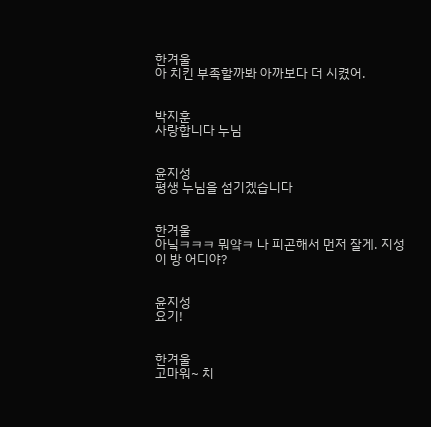한겨울
아 치킨 부족할까봐 아까보다 더 시켰어.


박지훈
사랑합니다 누님


윤지성
평생 누님을 섬기겠습니다


한겨울
아닠ㅋㅋㅋ 뭐얔ㅋ 나 피곤해서 먼저 잘게. 지성이 방 어디야?


윤지성
요기!


한겨울
고마워~ 치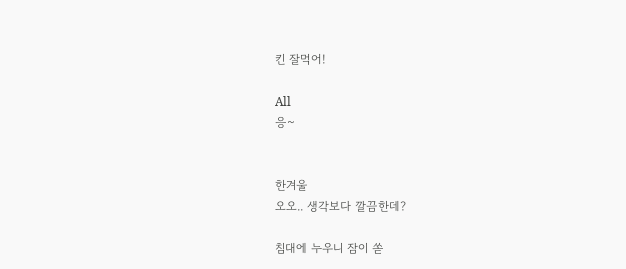킨 잘먹어!

All
응~


한겨울
오오.. 생각보다 깔끔한데?

침대에 누우니 잠이 쏟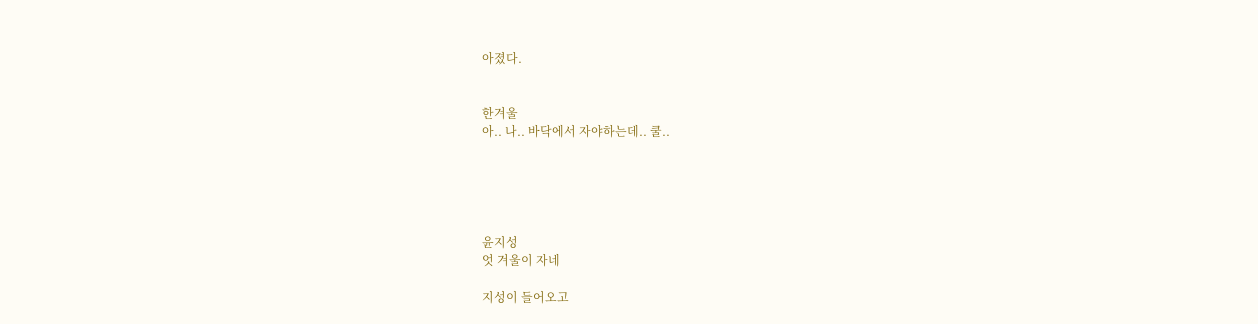아졌다.


한겨울
아.. 나.. 바닥에서 자야하는데.. 쿨..





윤지성
엇 겨울이 자네

지성이 들어오고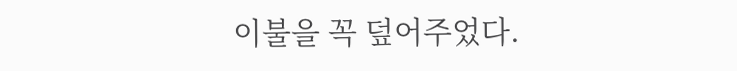이불을 꼭 덮어주었다.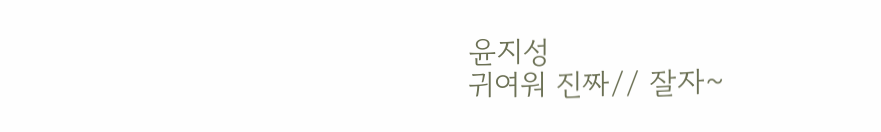윤지성
귀여워 진짜// 잘자~